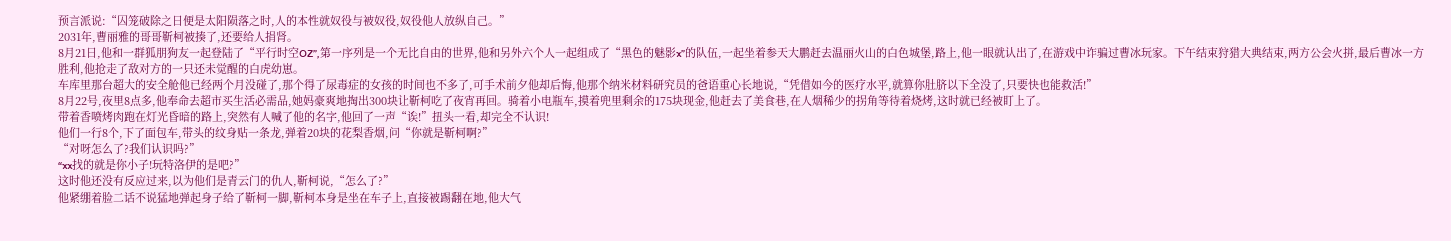预言派说:“囚笼破除之日便是太阳陨落之时,人的本性就奴役与被奴役,奴役他人放纵自己。”
2031年,曹丽雅的哥哥靳柯被揍了,还要给人捐肾。
8月21日,他和一群狐朋狗友一起登陆了“平行时空OZ”,第一序列是一个无比自由的世界,他和另外六个人一起组成了“黑色的魅影x”的队伍,一起坐着参天大鹏赶去温丽火山的白色城堡,路上,他一眼就认出了,在游戏中诈骗过曹冰玩家。下午结束狩猎大典结束,两方公会火拼,最后曹冰一方胜利,他抢走了敌对方的一只还未觉醒的白虎幼崽。
车库里那台超大的安全舱他已经两个月没碰了,那个得了尿毒症的女孩的时间也不多了,可手术前夕他却后悔,他那个纳米材料研究员的爸语重心长地说,“凭借如今的医疗水平,就算你肚脐以下全没了,只要快也能救活!”
8月22号,夜里8点多,他奉命去超市买生活必需品,她妈豪爽地掏出300块让靳柯吃了夜宵再回。骑着小电瓶车,摸着兜里剩余的175块现金,他赶去了美食巷,在人烟稀少的拐角等待着烧烤,这时就已经被盯上了。
带着香喷烤肉跑在灯光昏暗的路上,突然有人喊了他的名字,他回了一声“诶!”扭头一看,却完全不认识!
他们一行8个,下了面包车,带头的纹身贴一条龙,弹着20块的花梨香烟,问“你就是靳柯啊?”
“对呀怎么了?我们认识吗?”
“xx找的就是你小子!玩特洛伊的是吧?”
这时他还没有反应过来,以为他们是青云门的仇人,靳柯说,“怎么了?”
他紧绷着脸二话不说猛地弹起身子给了靳柯一脚,靳柯本身是坐在车子上,直接被踢翻在地,他大气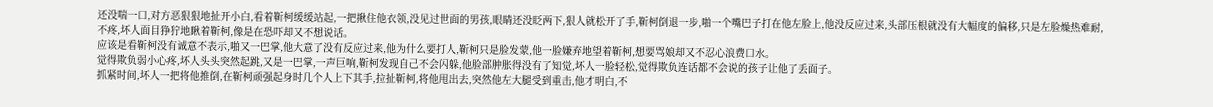还没喘一口,对方恶狠狠地扯开小白,看着靳柯缓缓站起,一把揪住他衣领,没见过世面的男孩,眼睛还没眨两下,狠人就松开了手,靳柯倒退一步,啪一个嘴巴子打在他左脸上,他没反应过来,头部压根就没有大幅度的偏移,只是左脸燥热难耐,不疼,坏人面目狰狞地瞅着靳柯,像是在恐吓却又不想说话。
应该是看靳柯没有诚意不表示,啪又一巴掌,他大意了没有反应过来,他为什么要打人,靳柯只是脸发蒙,他一脸嫌弃地望着靳柯,想要骂娘却又不忍心浪费口水。
觉得欺负弱小心疼,坏人头头突然起跳,又是一巴掌,一声巨响,靳柯发现自己不会闪躲,他脸部肿胀得没有了知觉,坏人一脸轻松,觉得欺负连话都不会说的孩子让他了丢面子。
抓紧时间,坏人一把将他推倒,在靳柯顽强起身时几个人上下其手,拉扯靳柯,将他甩出去,突然他左大腿受到重击,他才明白,不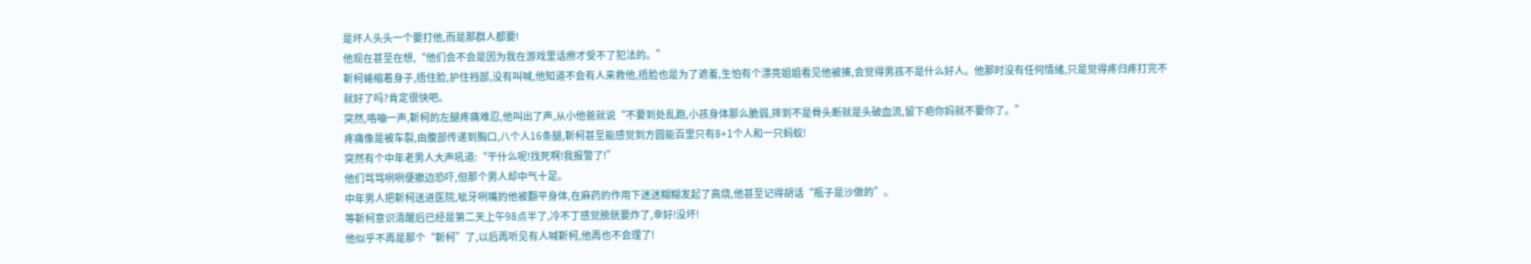是坏人头头一个要打他,而是那群人都要!
他现在甚至在想,“他们会不会是因为我在游戏里话痨才受不了犯法的。”
靳柯蜷缩着身子,捂住脸,护住裆部,没有叫喊,他知道不会有人来救他,捂脸也是为了遮羞,生怕有个漂亮姐姐看见他被揍,会觉得男孩不是什么好人。他那时没有任何情绪,只是觉得疼归疼打完不就好了吗?肯定很快吧。
突然,咯嘣一声,靳柯的左腿疼痛难忍,他叫出了声,从小他爸就说“不要到处乱跑,小孩身体那么脆弱,摔到不是骨头断就是头破血流,留下疤你妈就不要你了。”
疼痛像是被车裂,由腹部传递到胸口,八个人16条腿,靳柯甚至能感觉到方圆能百里只有8+1个人和一只蚂蚁!
突然有个中年老男人大声吼道:“干什么呢!找死啊!我报警了!”
他们骂骂咧咧便撤边恐吓,但那个男人却中气十足。
中年男人把靳柯送进医院,呲牙咧嘴的他被翻平身体,在麻药的作用下迷迷糊糊发起了高烧,他甚至记得胡话“瓶子是沙做的”。
等靳柯意识清醒后已经是第二天上午98点半了,冷不丁感觉膀胱要炸了,幸好!没坏!
他似乎不再是那个“靳柯”了,以后再听见有人喊靳柯,他再也不会理了!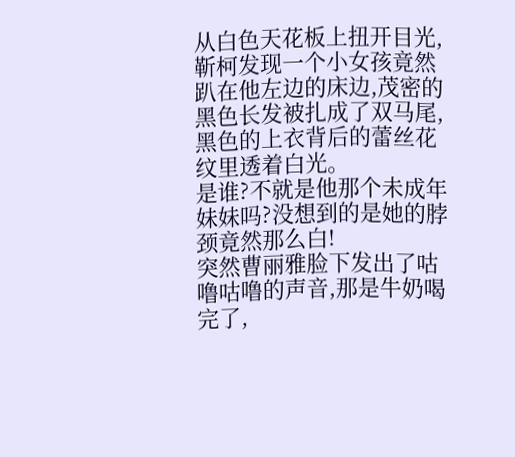从白色天花板上扭开目光,靳柯发现一个小女孩竟然趴在他左边的床边,茂密的黑色长发被扎成了双马尾,黑色的上衣背后的蕾丝花纹里透着白光。
是谁?不就是他那个未成年妹妹吗?没想到的是她的脖颈竟然那么白!
突然曹丽雅脸下发出了咕噜咕噜的声音,那是牛奶喝完了,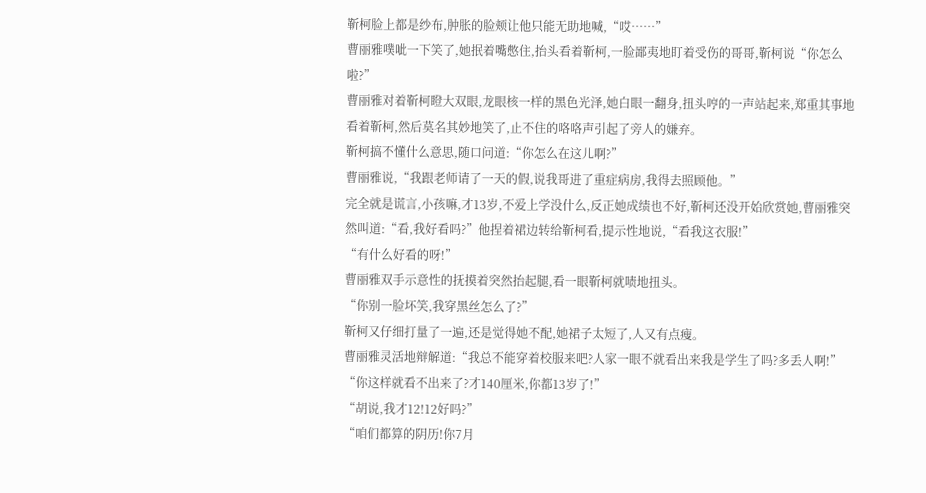靳柯脸上都是纱布,肿胀的脸颊让他只能无助地喊,“哎……”
曹丽雅噗呲一下笑了,她抿着嘴憋住,抬头看着靳柯,一脸鄙夷地盯着受伤的哥哥,靳柯说“你怎么啦?”
曹丽雅对着靳柯瞪大双眼,龙眼核一样的黑色光泽,她白眼一翻身,扭头哼的一声站起来,郑重其事地看着靳柯,然后莫名其妙地笑了,止不住的咯咯声引起了旁人的嫌弃。
靳柯搞不懂什么意思,随口问道:“你怎么在这儿啊?”
曹丽雅说,“我跟老师请了一天的假,说我哥进了重症病房,我得去照顾他。”
完全就是谎言,小孩嘛,才13岁,不爱上学没什么,反正她成绩也不好,靳柯还没开始欣赏她,曹丽雅突然叫道:“看,我好看吗?”他捏着裙边转给靳柯看,提示性地说,“看我这衣服!”
“有什么好看的呀!”
曹丽雅双手示意性的抚摸着突然抬起腿,看一眼靳柯就啧地扭头。
“你别一脸坏笑,我穿黑丝怎么了?”
靳柯又仔细打量了一遍,还是觉得她不配,她裙子太短了,人又有点瘦。
曹丽雅灵活地辩解道:“我总不能穿着校服来吧?人家一眼不就看出来我是学生了吗?多丢人啊!”
“你这样就看不出来了?才140厘米,你都13岁了!”
“胡说,我才12!12好吗?”
“咱们都算的阴历!你7月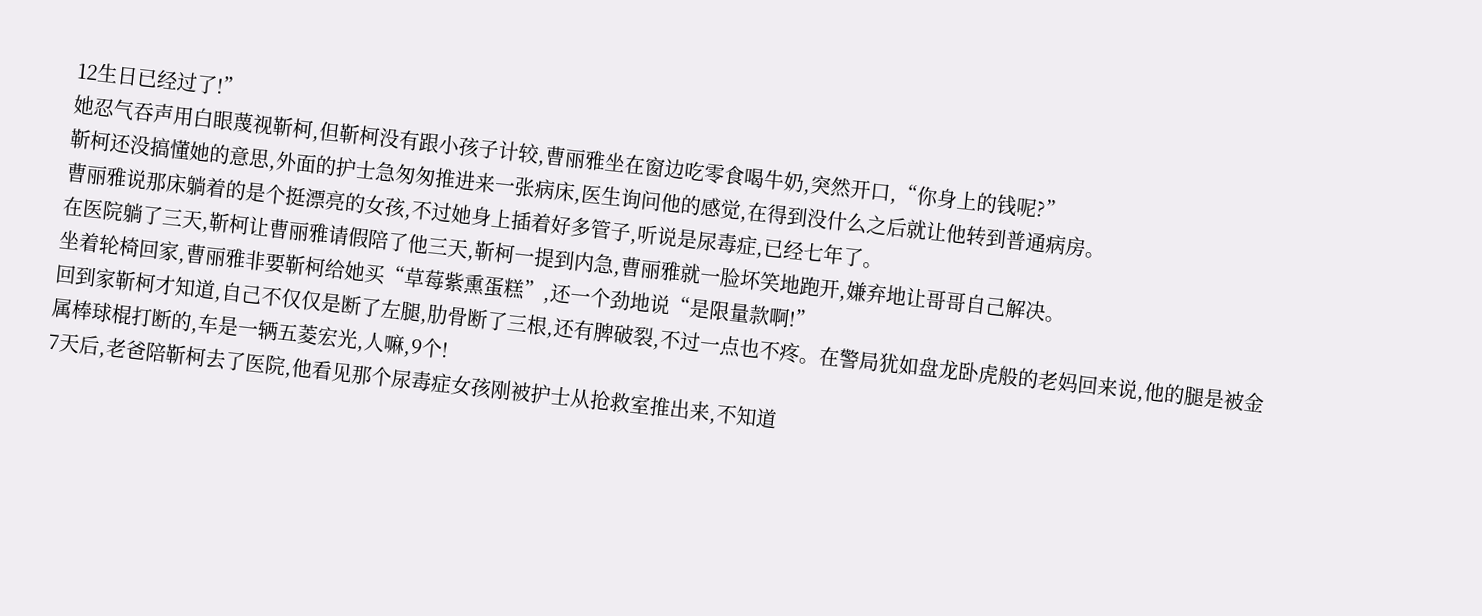12生日已经过了!”
她忍气吞声用白眼蔑视靳柯,但靳柯没有跟小孩子计较,曹丽雅坐在窗边吃零食喝牛奶,突然开口,“你身上的钱呢?”
靳柯还没搞懂她的意思,外面的护士急匆匆推进来一张病床,医生询问他的感觉,在得到没什么之后就让他转到普通病房。
曹丽雅说那床躺着的是个挺漂亮的女孩,不过她身上插着好多管子,听说是尿毒症,已经七年了。
在医院躺了三天,靳柯让曹丽雅请假陪了他三天,靳柯一提到内急,曹丽雅就一脸坏笑地跑开,嫌弃地让哥哥自己解决。
坐着轮椅回家,曹丽雅非要靳柯给她买“草莓紫熏蛋糕”,还一个劲地说“是限量款啊!”
回到家靳柯才知道,自己不仅仅是断了左腿,肋骨断了三根,还有脾破裂,不过一点也不疼。在警局犹如盘龙卧虎般的老妈回来说,他的腿是被金属棒球棍打断的,车是一辆五菱宏光,人嘛,9个!
7天后,老爸陪靳柯去了医院,他看见那个尿毒症女孩刚被护士从抢救室推出来,不知道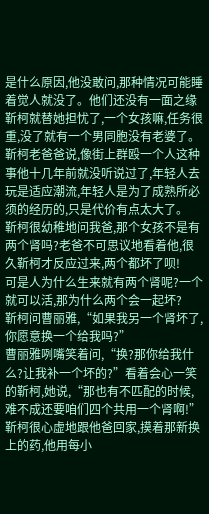是什么原因,他没敢问,那种情况可能睡着觉人就没了。他们还没有一面之缘靳柯就替她担忧了,一个女孩嘛,任务很重,没了就有一个男同胞没有老婆了。
靳柯老爸爸说,像街上群殴一个人这种事他十几年前就没听说过了,年轻人去玩是适应潮流,年轻人是为了成熟所必须的经历的,只是代价有点太大了。
靳柯很幼稚地问我爸,那个女孩不是有两个肾吗?老爸不可思议地看着他,很久靳柯才反应过来,两个都坏了呗!
可是人为什么生来就有两个肾呢?一个就可以活,那为什么两个会一起坏?
靳柯问曹丽雅,“如果我另一个肾坏了,你愿意换一个给我吗?”
曹丽雅咧嘴笑着问,“换?那你给我什么?让我补一个坏的?”看着会心一笑的靳柯,她说,“那也有不匹配的时候,难不成还要咱们四个共用一个肾啊!”
靳柯很心虚地跟他爸回家,摸着那新换上的药,他用每小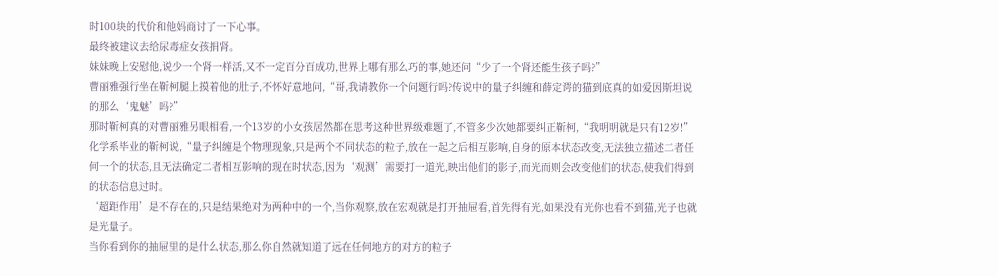时100块的代价和他妈商讨了一下心事。
最终被建议去给尿毒症女孩捐肾。
妹妹晚上安慰他,说少一个肾一样活,又不一定百分百成功,世界上哪有那么巧的事,她还问“少了一个肾还能生孩子吗?”
曹丽雅强行坐在靳柯腿上摸着他的肚子,不怀好意地问,“哥,我请教你一个问题行吗?传说中的量子纠缠和薛定谔的猫到底真的如爱因斯坦说的那么‘鬼魅’吗?”
那时靳柯真的对曹丽雅另眼相看,一个13岁的小女孩居然都在思考这种世界级难题了,不管多少次她都要纠正靳柯,“我明明就是只有12岁!”
化学系毕业的靳柯说,“量子纠缠是个物理现象,只是两个不同状态的粒子,放在一起之后相互影响,自身的原本状态改变,无法独立描述二者任何一个的状态,且无法确定二者相互影响的现在时状态,因为‘观测’需要打一道光,映出他们的影子,而光而则会改变他们的状态,使我们得到的状态信息过时。
‘超距作用’是不存在的,只是结果绝对为两种中的一个,当你观察,放在宏观就是打开抽屉看,首先得有光,如果没有光你也看不到猫,光子也就是光量子。
当你看到你的抽屉里的是什么状态,那么你自然就知道了远在任何地方的对方的粒子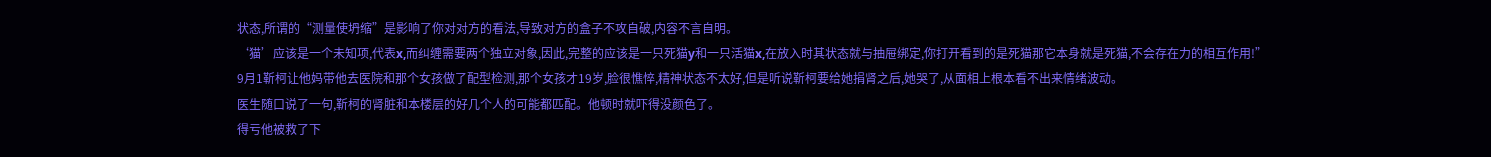状态,所谓的“测量使坍缩”是影响了你对对方的看法,导致对方的盒子不攻自破,内容不言自明。
‘猫’应该是一个未知项,代表x,而纠缠需要两个独立对象,因此,完整的应该是一只死猫y和一只活猫x,在放入时其状态就与抽屉绑定,你打开看到的是死猫那它本身就是死猫,不会存在力的相互作用!”
9月1靳柯让他妈带他去医院和那个女孩做了配型检测,那个女孩才19岁,脸很憔悴,精神状态不太好,但是听说靳柯要给她捐肾之后,她哭了,从面相上根本看不出来情绪波动。
医生随口说了一句,靳柯的肾脏和本楼层的好几个人的可能都匹配。他顿时就吓得没颜色了。
得亏他被救了下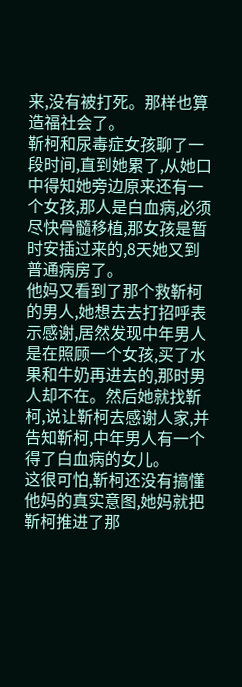来,没有被打死。那样也算造福社会了。
靳柯和尿毒症女孩聊了一段时间,直到她累了,从她口中得知她旁边原来还有一个女孩,那人是白血病,必须尽快骨髓移植,那女孩是暂时安插过来的,8天她又到普通病房了。
他妈又看到了那个救靳柯的男人,她想去去打招呼表示感谢,居然发现中年男人是在照顾一个女孩,买了水果和牛奶再进去的,那时男人却不在。然后她就找靳柯,说让靳柯去感谢人家,并告知靳柯,中年男人有一个得了白血病的女儿。
这很可怕,靳柯还没有搞懂他妈的真实意图,她妈就把靳柯推进了那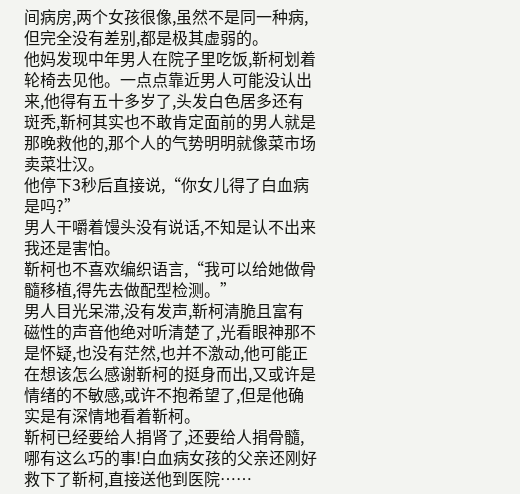间病房,两个女孩很像,虽然不是同一种病,但完全没有差别,都是极其虚弱的。
他妈发现中年男人在院子里吃饭,靳柯划着轮椅去见他。一点点靠近男人可能没认出来,他得有五十多岁了,头发白色居多还有斑秃,靳柯其实也不敢肯定面前的男人就是那晚救他的,那个人的气势明明就像菜市场卖菜壮汉。
他停下3秒后直接说,“你女儿得了白血病是吗?”
男人干嚼着馒头没有说话,不知是认不出来我还是害怕。
靳柯也不喜欢编织语言,“我可以给她做骨髓移植,得先去做配型检测。”
男人目光呆滞,没有发声,靳柯清脆且富有磁性的声音他绝对听清楚了,光看眼神那不是怀疑,也没有茫然,也并不激动,他可能正在想该怎么感谢靳柯的挺身而出,又或许是情绪的不敏感,或许不抱希望了,但是他确实是有深情地看着靳柯。
靳柯已经要给人捐肾了,还要给人捐骨髓,哪有这么巧的事!白血病女孩的父亲还刚好救下了靳柯,直接送他到医院……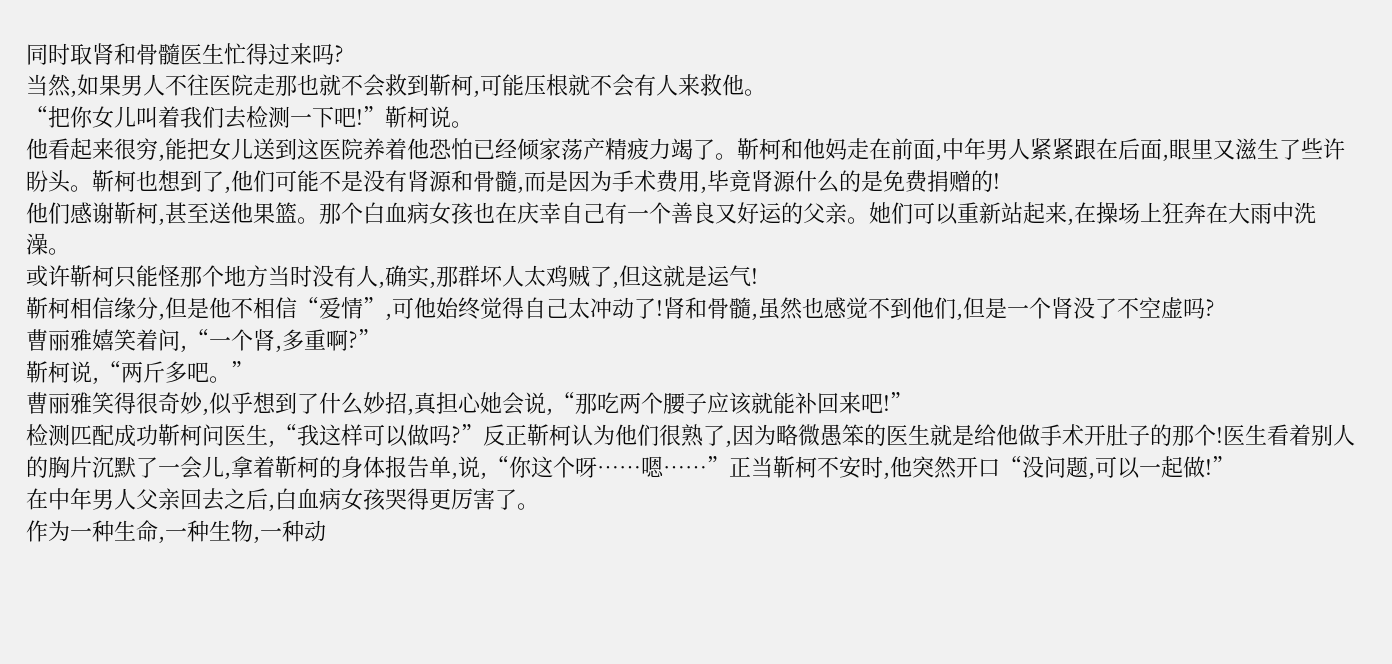同时取肾和骨髓医生忙得过来吗?
当然,如果男人不往医院走那也就不会救到靳柯,可能压根就不会有人来救他。
“把你女儿叫着我们去检测一下吧!”靳柯说。
他看起来很穷,能把女儿送到这医院养着他恐怕已经倾家荡产精疲力竭了。靳柯和他妈走在前面,中年男人紧紧跟在后面,眼里又滋生了些许盼头。靳柯也想到了,他们可能不是没有肾源和骨髓,而是因为手术费用,毕竟肾源什么的是免费捐赠的!
他们感谢靳柯,甚至送他果篮。那个白血病女孩也在庆幸自己有一个善良又好运的父亲。她们可以重新站起来,在操场上狂奔在大雨中洗澡。
或许靳柯只能怪那个地方当时没有人,确实,那群坏人太鸡贼了,但这就是运气!
靳柯相信缘分,但是他不相信“爱情”,可他始终觉得自己太冲动了!肾和骨髓,虽然也感觉不到他们,但是一个肾没了不空虚吗?
曹丽雅嬉笑着问,“一个肾,多重啊?”
靳柯说,“两斤多吧。”
曹丽雅笑得很奇妙,似乎想到了什么妙招,真担心她会说,“那吃两个腰子应该就能补回来吧!”
检测匹配成功靳柯问医生,“我这样可以做吗?”反正靳柯认为他们很熟了,因为略微愚笨的医生就是给他做手术开肚子的那个!医生看着别人的胸片沉默了一会儿,拿着靳柯的身体报告单,说,“你这个呀……嗯……”正当靳柯不安时,他突然开口“没问题,可以一起做!”
在中年男人父亲回去之后,白血病女孩哭得更厉害了。
作为一种生命,一种生物,一种动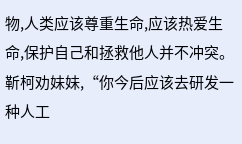物,人类应该尊重生命,应该热爱生命,保护自己和拯救他人并不冲突。
靳柯劝妹妹,“你今后应该去研发一种人工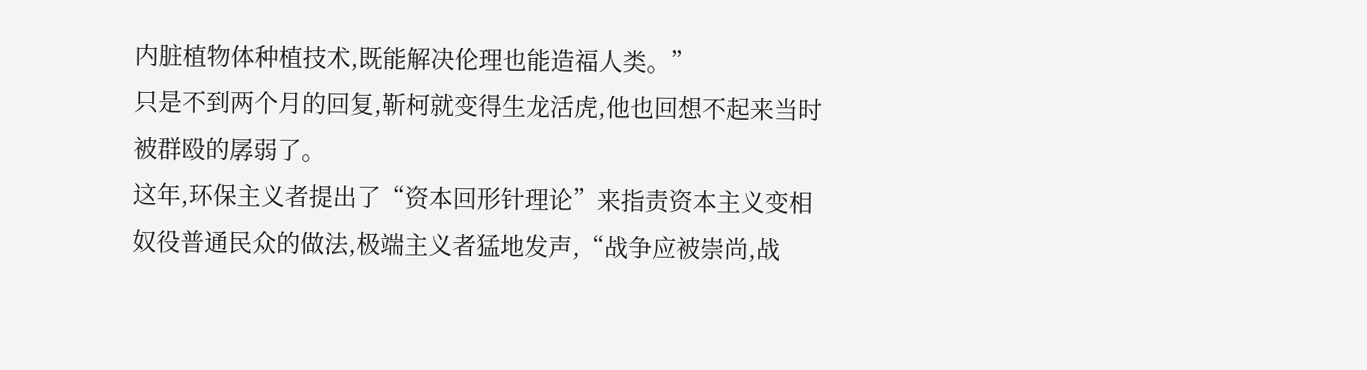内脏植物体种植技术,既能解决伦理也能造福人类。”
只是不到两个月的回复,靳柯就变得生龙活虎,他也回想不起来当时被群殴的孱弱了。
这年,环保主义者提出了“资本回形针理论”来指责资本主义变相奴役普通民众的做法,极端主义者猛地发声,“战争应被崇尚,战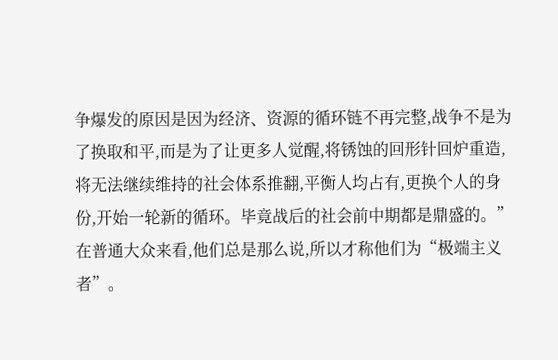争爆发的原因是因为经济、资源的循环链不再完整,战争不是为了换取和平,而是为了让更多人觉醒,将锈蚀的回形针回炉重造,将无法继续维持的社会体系推翻,平衡人均占有,更换个人的身份,开始一轮新的循环。毕竟战后的社会前中期都是鼎盛的。”
在普通大众来看,他们总是那么说,所以才称他们为“极端主义者”。